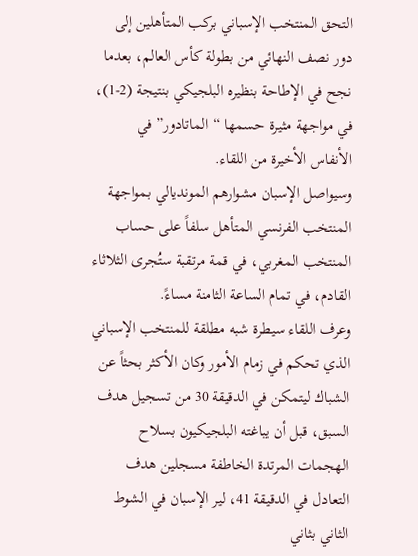التحق المنتخب الإسباني بركب المتأهلين إلى دور نصف النهائي من بطولة كأس العالم، بعدما نجح في الإطاحة بنظيره البلجيكي بنتيجة (2-1)، في مواجهة مثيرة حسمها “الماتادور” في الأنفاس الأخيرة من اللقاء.
وسيواصل الإسبان مشوارهم المونديالي بمواجهة المنتخب الفرنسي المتأهل سلفاً على حساب المنتخب المغربي، في قمة مرتقبة ستُجرى الثلاثاء القادم، في تمام الساعة الثامنة مساءً.
وعرف اللقاء سيطرة شبه مطلقة للمنتخب الإسباني الذي تحكم في زمام الأمور وكان الأكثر بحثاً عن الشباك ليتمكن في الدقيقة 30 من تسجيل هدف السبق، قبل أن يباغته البلجيكيون بسلاح الهجمات المرتدة الخاطفة مسجلين هدف التعادل في الدقيقة 41، لير الإسبان في الشوط الثاني بثاني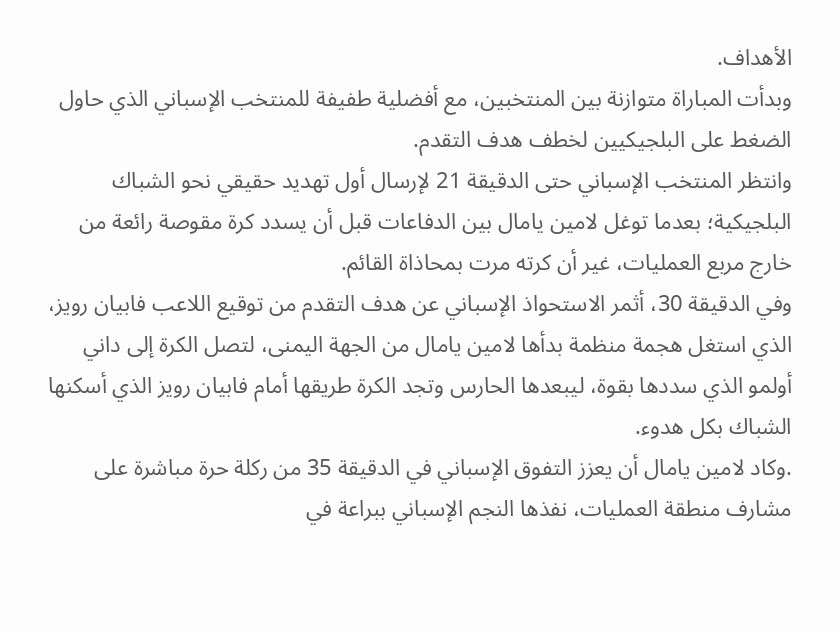الأهداف.
وبدأت المباراة متوازنة بين المنتخبين، مع أفضلية طفيفة للمنتخب الإسباني الذي حاول الضغط على البلجيكيين لخطف هدف التقدم.
وانتظر المنتخب الإسباني حتى الدقيقة 21 لإرسال أول تهديد حقيقي نحو الشباك البلجيكية؛ بعدما توغل لامين يامال بين الدفاعات قبل أن يسدد كرة مقوصة رائعة من خارج مربع العمليات، غير أن كرته مرت بمحاذاة القائم.
وفي الدقيقة 30، أثمر الاستحواذ الإسباني عن هدف التقدم من توقيع اللاعب فابيان رويز، الذي استغل هجمة منظمة بدأها لامين يامال من الجهة اليمنى، لتصل الكرة إلى داني أولمو الذي سددها بقوة، ليبعدها الحارس وتجد الكرة طريقها أمام فابيان رويز الذي أسكنها الشباك بكل هدوء.
.وكاد لامين يامال أن يعزز التفوق الإسباني في الدقيقة 35 من ركلة حرة مباشرة على مشارف منطقة العمليات، نفذها النجم الإسباني ببراعة في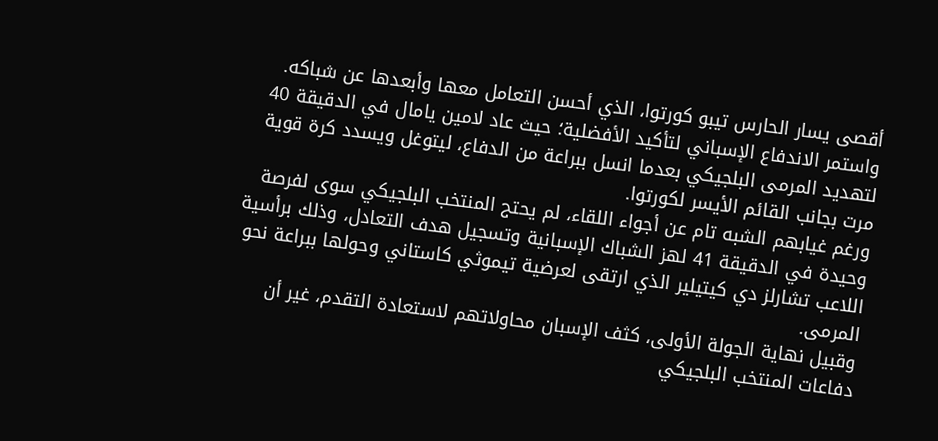أقصى يسار الحارس تيبو كورتوا، الذي أحسن التعامل معها وأبعدها عن شباكه.
واستمر الاندفاع الإسباني لتأكيد الأفضلية؛ حيث عاد لامين يامال في الدقيقة 40 لتهديد المرمى البلجيكي بعدما انسل ببراعة من الدفاع، ليتوغل ويسدد كرة قوية مرت بجانب القائم الأيسر لكورتوا.
ورغم غيابهم الشبه تام عن أجواء اللقاء، لم يحتج المنتخب البلجيكي سوى لفرصة وحيدة في الدقيقة 41 لهز الشباك الإسبانية وتسجيل هدف التعادل، وذلك برأسية اللاعب تشارلز دي كيتيلير الذي ارتقى لعرضية تيموثي كاستاني وحولها ببراعة نحو المرمى.
وقبيل نهاية الجولة الأولى، كثف الإسبان محاولاتهم لاستعادة التقدم، غير أن دفاعات المنتخب البلجيكي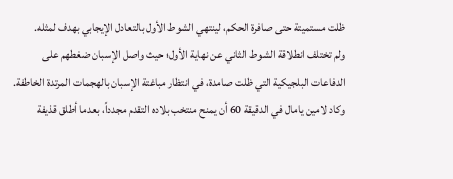ظلت مستميتة حتى صافرة الحكم، لينتهي الشوط الأول بالتعادل الإيجابي بهدف لمثله.
ولم تختلف انطلاقة الشوط الثاني عن نهاية الأول؛ حيث واصل الإسبان ضغطهم على الدفاعات البلجيكية التي ظلت صامدة، في انتظار مباغتة الإسبان بالهجمات المرتدة الخاطفة. وكاد لامين يامال في الدقيقة 60 أن يمنح منتخب بلاده التقدم مجدداً، بعدما أطلق قذيفة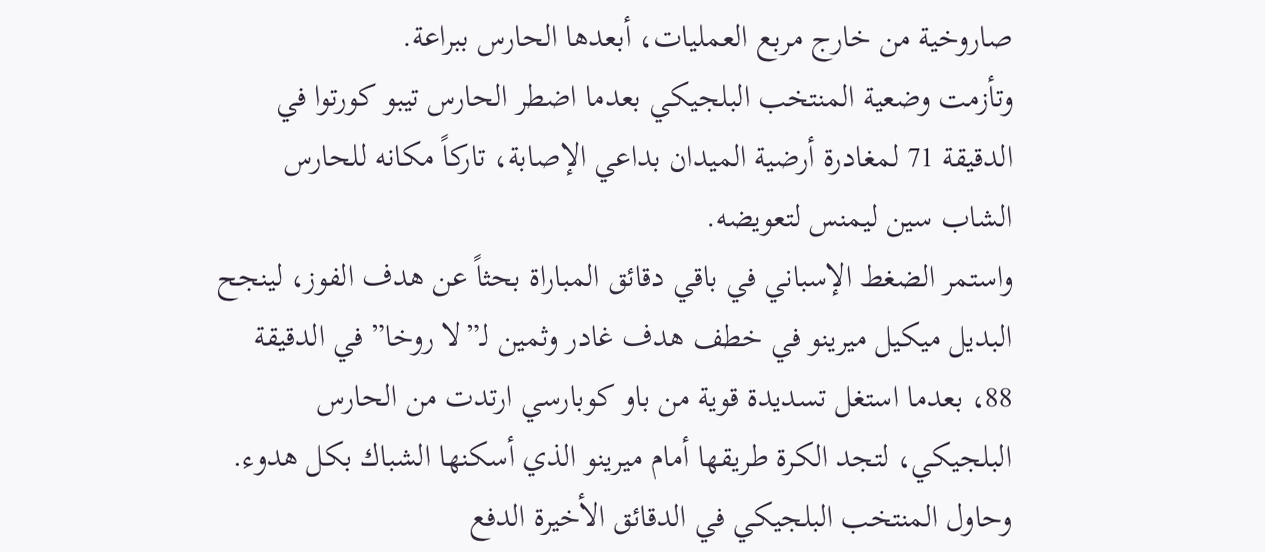صاروخية من خارج مربع العمليات، أبعدها الحارس ببراعة.
وتأزمت وضعية المنتخب البلجيكي بعدما اضطر الحارس تيبو كورتوا في الدقيقة 71 لمغادرة أرضية الميدان بداعي الإصابة، تاركاً مكانه للحارس الشاب سين ليمنس لتعويضه.
واستمر الضغط الإسباني في باقي دقائق المباراة بحثاً عن هدف الفوز، لينجح البديل ميكيل ميرينو في خطف هدف غادر وثمين لـ”لا روخا” في الدقيقة 88، بعدما استغل تسديدة قوية من باو كوبارسي ارتدت من الحارس البلجيكي، لتجد الكرة طريقها أمام ميرينو الذي أسكنها الشباك بكل هدوء.
وحاول المنتخب البلجيكي في الدقائق الأخيرة الدفع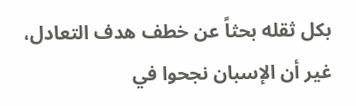بكل ثقله بحثاً عن خطف هدف التعادل، غير أن الإسبان نجحوا في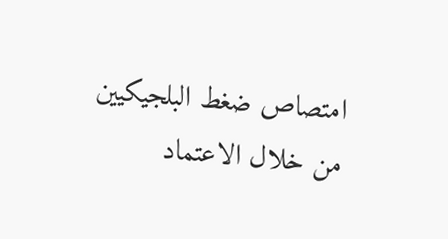امتصاص ضغط البلجيكيين من خلال الاعتماد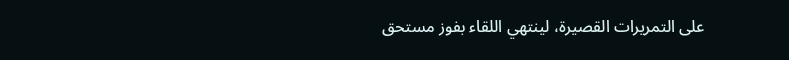على التمريرات القصيرة، لينتهي اللقاء بفوز مستحق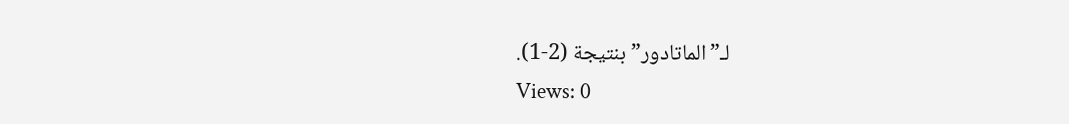لـ”الماتادور” بنتيجة (2-1).
Views: 0